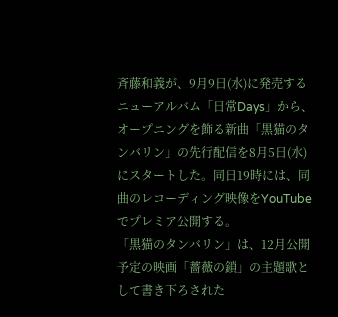斉藤和義が、9月9日(水)に発売するニューアルバム「日常Days」から、オープニングを飾る新曲「黒猫のタンバリン」の先行配信を8月5日(水)にスタートした。同日19時には、同曲のレコーディング映像をYouTubeでプレミア公開する。
「黒猫のタンバリン」は、12月公開予定の映画「薔薇の鎖」の主題歌として書き下ろされた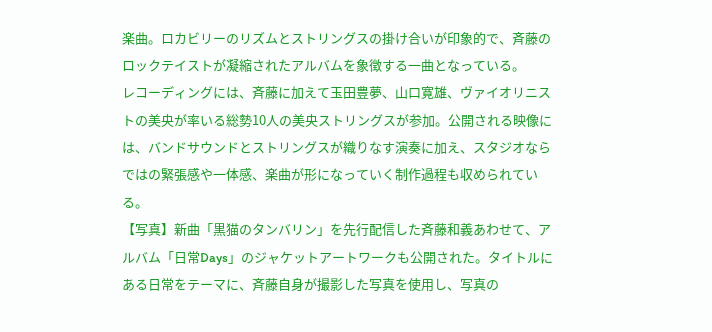楽曲。ロカビリーのリズムとストリングスの掛け合いが印象的で、斉藤のロックテイストが凝縮されたアルバムを象徴する一曲となっている。
レコーディングには、斉藤に加えて玉田豊夢、山口寛雄、ヴァイオリニストの美央が率いる総勢10人の美央ストリングスが参加。公開される映像には、バンドサウンドとストリングスが織りなす演奏に加え、スタジオならではの緊張感や一体感、楽曲が形になっていく制作過程も収められている。
【写真】新曲「黒猫のタンバリン」を先行配信した斉藤和義あわせて、アルバム「日常Days」のジャケットアートワークも公開された。タイトルにある日常をテーマに、斉藤自身が撮影した写真を使用し、写真の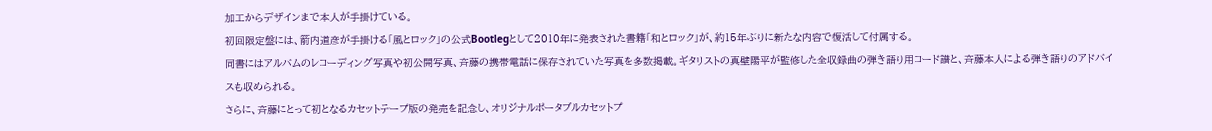加工からデザインまで本人が手掛けている。
初回限定盤には、箭内道彦が手掛ける「風とロック」の公式Bootlegとして2010年に発表された書籍「和とロック」が、約15年ぶりに新たな内容で復活して付属する。
同書にはアルバムのレコーディング写真や初公開写真、斉藤の携帯電話に保存されていた写真を多数掲載。ギタリストの真壁陽平が監修した全収録曲の弾き語り用コード譜と、斉藤本人による弾き語りのアドバイスも収められる。
さらに、斉藤にとって初となるカセットテープ版の発売を記念し、オリジナルポータブルカセットプ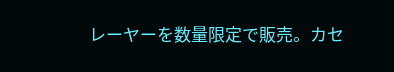レーヤーを数量限定で販売。カセ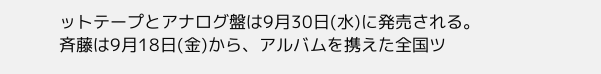ットテープとアナログ盤は9月30日(水)に発売される。
斉藤は9月18日(金)から、アルバムを携えた全国ツ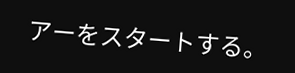アーをスタートする。